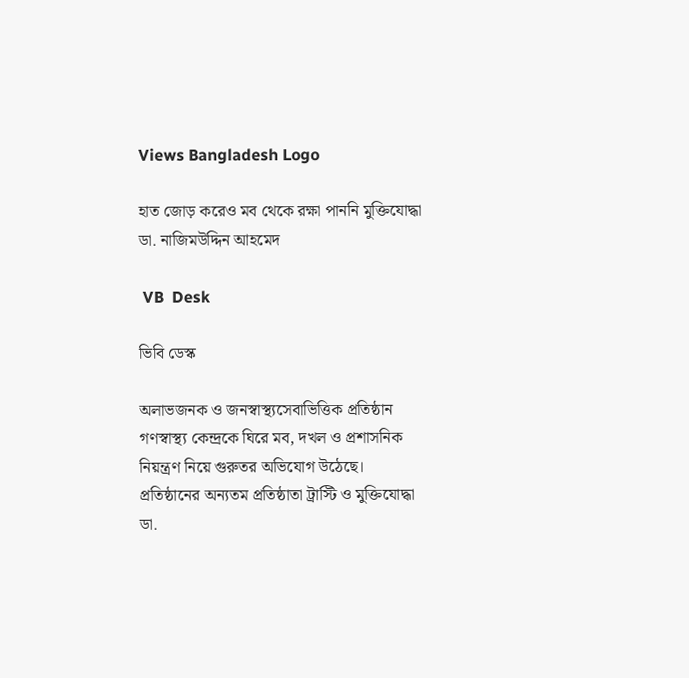Views Bangladesh Logo

হাত জোড় করেও মব থেকে রক্ষা পাননি মুক্তিযোদ্ধা ডা. নাজিমউদ্দিন আহমেদ

 VB  Desk

ভিবি ডেস্ক

অলাভজনক ও জনস্বাস্থ্যসেবাভিত্তিক প্রতিষ্ঠান গণস্বাস্থ্য কেন্দ্রকে ঘিরে মব, দখল ও প্রশাসনিক নিয়ন্ত্রণ নিয়ে গুরুতর অভিযোগ উঠেছে। প্রতিষ্ঠানের অন্যতম প্রতিষ্ঠাতা ট্রাস্টি ও মুক্তিযোদ্ধা ডা.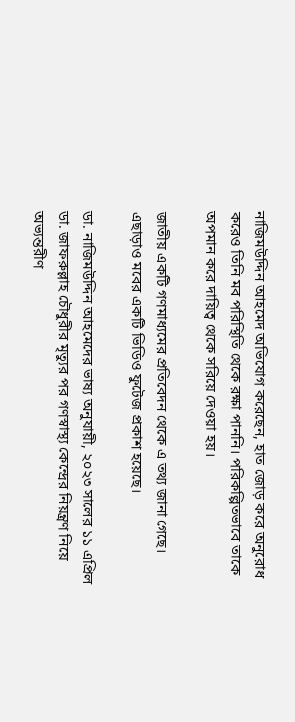নাজিমউদ্দিন আহমেদ অভিযোগ করেছেন, হাত জোড় করে অনুরোধ করেও তিনি মব পরিস্থিতি থেকে রক্ষা পাননি। পরিকল্পিতভাবে তাকে অপমান করে দায়িত্ব থেকে সরিয়ে দেওয়া হয়।

জাতীয় একটি গণমাধ্যমের প্রতিবেদন থেকে এ তথ্য জানা গেছে। এছাড়াও মবের একটি ভিডিও ফুটেজ প্রকাশ হয়েছে।

ডা. নাজিমউদ্দিন আহমেদের ভাষ্য অনুযায়ী, ২০২৩ সালের ১১ এপ্রিল ডা. জাফরুল্লাহ চৌধুরীর মৃত্যুর পর গণস্বাস্থ্য কেন্দ্রের নিয়ন্ত্রণ নিয়ে অভ্যন্তরীণ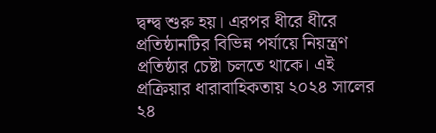দ্বন্দ্ব শুরু হয়। এরপর ধীরে ধীরে প্রতিষ্ঠানটির বিভিন্ন পর্যায়ে নিয়ন্ত্রণ প্রতিষ্ঠার চেষ্টা চলতে থাকে। এই প্রক্রিয়ার ধারাবাহিকতায় ২০২৪ সালের ২৪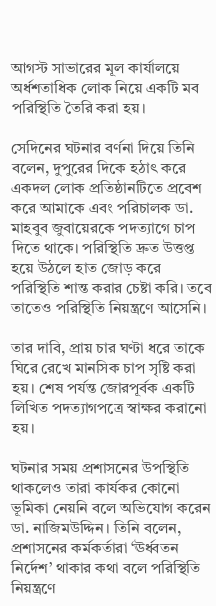আগস্ট সাভারের মূল কার্যালয়ে অর্ধশতাধিক লোক নিয়ে একটি মব পরিস্থিতি তৈরি করা হয়।

সেদিনের ঘটনার বর্ণনা দিয়ে তিনি বলেন, দুপুরের দিকে হঠাৎ করে একদল লোক প্রতিষ্ঠানটিতে প্রবেশ করে আমাকে এবং পরিচালক ডা. মাহবুব জুবায়েরকে পদত্যাগে চাপ দিতে থাকে। পরিস্থিতি দ্রুত উত্তপ্ত হয়ে উঠলে হাত জোড় করে পরিস্থিতি শান্ত করার চেষ্টা করি। তবে তাতেও পরিস্থিতি নিয়ন্ত্রণে আসেনি।

তার দাবি, প্রায় চার ঘণ্টা ধরে তাকে ঘিরে রেখে মানসিক চাপ সৃষ্টি করা হয়। শেষ পর্যন্ত জোরপূর্বক একটি লিখিত পদত্যাগপত্রে স্বাক্ষর করানো হয়।

ঘটনার সময় প্রশাসনের উপস্থিতি থাকলেও তারা কার্যকর কোনো ভূমিকা নেয়নি বলে অভিযোগ করেন ডা. নাজিমউদ্দিন। তিনি বলেন, প্রশাসনের কর্মকর্তারা ‘ঊর্ধ্বতন নির্দেশ’ থাকার কথা বলে পরিস্থিতি নিয়ন্ত্রণে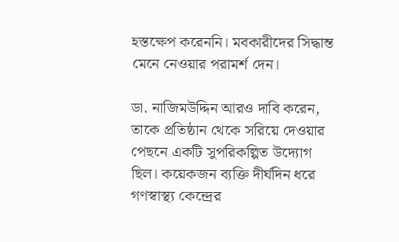হস্তক্ষেপ করেননি। মবকারীদের সিদ্ধান্ত মেনে নেওয়ার পরামর্শ দেন।

ডা. নাজিমউদ্দিন আরও দাবি করেন, তাকে প্রতিষ্ঠান থেকে সরিয়ে দেওয়ার পেছনে একটি সুপরিকল্পিত উদ্যোগ ছিল। কয়েকজন ব্যক্তি দীর্ঘদিন ধরে গণস্বাস্থ্য কেন্দ্রের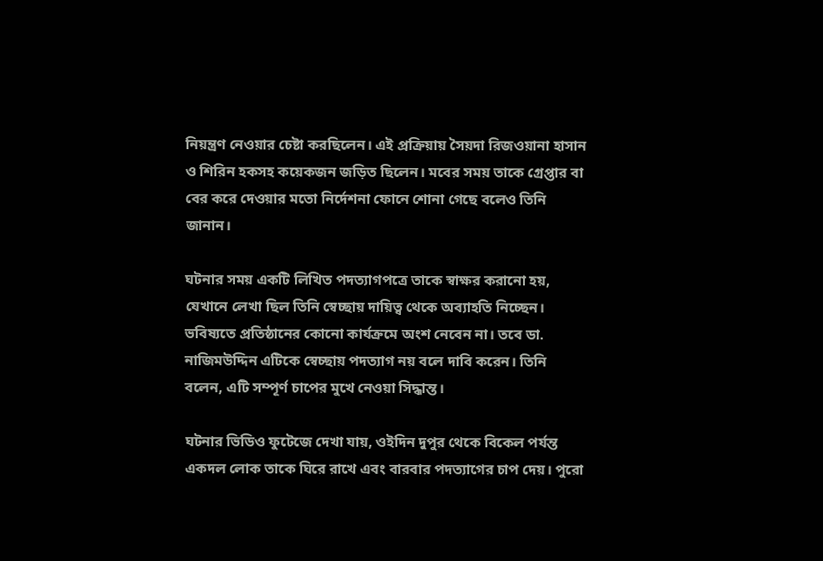নিয়ন্ত্রণ নেওয়ার চেষ্টা করছিলেন। এই প্রক্রিয়ায় সৈয়দা রিজওয়ানা হাসান ও শিরিন হকসহ কয়েকজন জড়িত ছিলেন। মবের সময় তাকে গ্রেপ্তার বা বের করে দেওয়ার মতো নির্দেশনা ফোনে শোনা গেছে বলেও তিনি জানান।

ঘটনার সময় একটি লিখিত পদত্যাগপত্রে তাকে স্বাক্ষর করানো হয়, যেখানে লেখা ছিল তিনি স্বেচ্ছায় দায়িত্ব থেকে অব্যাহতি নিচ্ছেন। ভবিষ্যতে প্রতিষ্ঠানের কোনো কার্যক্রমে অংশ নেবেন না। তবে ডা. নাজিমউদ্দিন এটিকে স্বেচ্ছায় পদত্যাগ নয় বলে দাবি করেন। তিনি বলেন, এটি সম্পূর্ণ চাপের মুখে নেওয়া সিদ্ধান্ত।

ঘটনার ভিডিও ফুটেজে দেখা যায়, ওইদিন দুপুর থেকে বিকেল পর্যন্ত একদল লোক তাকে ঘিরে রাখে এবং বারবার পদত্যাগের চাপ দেয়। পুরো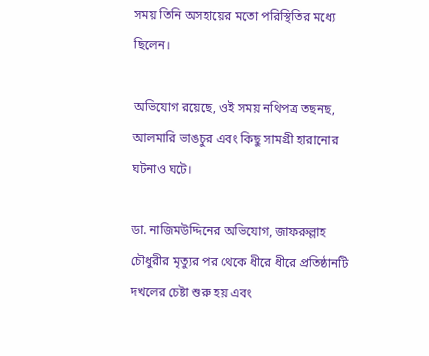সময় তিনি অসহায়ের মতো পরিস্থিতির মধ্যে ছিলেন।

অভিযোগ রয়েছে, ওই সময় নথিপত্র তছনছ, আলমারি ভাঙচুর এবং কিছু সামগ্রী হারানোর ঘটনাও ঘটে।

ডা. নাজিমউদ্দিনের অভিযোগ, জাফরুল্লাহ চৌধুরীর মৃত্যুর পর থেকে ধীরে ধীরে প্রতিষ্ঠানটি দখলের চেষ্টা শুরু হয় এবং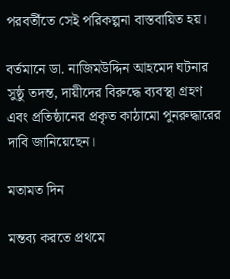পরবর্তীতে সেই পরিকল্পনা বাস্তবায়িত হয়।

বর্তমানে ডা. নাজিমউদ্দিন আহমেদ ঘটনার সুষ্ঠু তদন্ত, দায়ীদের বিরুদ্ধে ব্যবস্থা গ্রহণ এবং প্রতিষ্ঠানের প্রকৃত কাঠামো পুনরুদ্ধারের দাবি জানিয়েছেন।

মতামত দিন

মন্তব্য করতে প্রথমে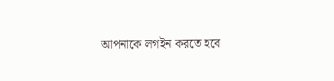আপনাকে লগইন করতে হবে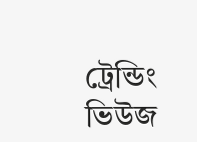ট্রেন্ডিং ভিউজ